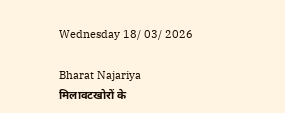Wednesday 18/ 03/ 2026

Bharat Najariya
मिलावटखोरों के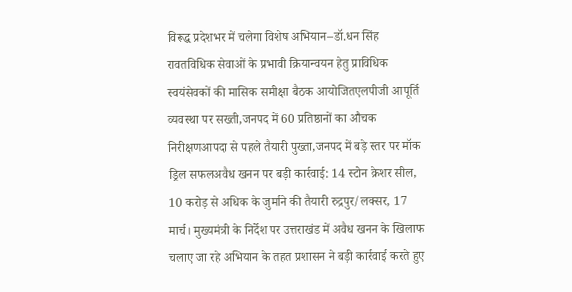विरूद्ध प्रदेशभर में चलेगा विशेष अभियान–डॉ.धन सिंह रावतविधिक सेवाओं के प्रभावी क्रियान्वयन हेतु प्राविधिक स्वयंसेवकों की मासिक समीक्षा बैठक आयोजितएलपीजी आपूर्ति व्यवस्था पर सख्ती,जनपद में 60 प्रतिष्ठानों का औचक निरीक्षणआपदा से पहले तैयारी पुख्ता,जनपद में बड़े स्तर पर मॉक ड्रिल सफलअवैध खनन पर बड़ी कार्रवाई: 14 स्टोन क्रेशर सील, 10 करोड़ से अधिक के जुर्माने की तैयारी रुद्रपुर/लक्सर, 17 मार्च। मुख्यमंत्री के निर्देश पर उत्तराखंड में अवैध खनन के खिलाफ चलाए जा रहे अभियान के तहत प्रशासन ने बड़ी कार्रवाई करते हुए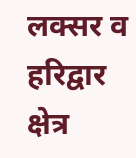लक्सर व हरिद्वार क्षेत्र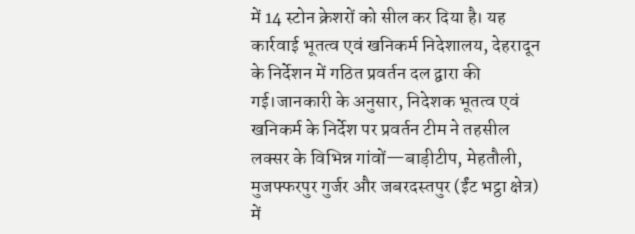में 14 स्टोन क्रेशरों को सील कर दिया है। यह कार्रवाई भूतत्व एवं खनिकर्म निदेशालय, देहरादून के निर्देशन में गठित प्रवर्तन दल द्वारा की गई।जानकारी के अनुसार, निदेशक भूतत्व एवं खनिकर्म के निर्देश पर प्रवर्तन टीम ने तहसील लक्सर के विभिन्न गांवों—बाड़ीटीप, मेहतौली, मुजफ्फरपुर गुर्जर और जबरदस्तपुर (ईंट भट्ठा क्षेत्र) में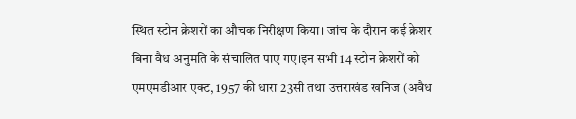स्थित स्टोन क्रेशरों का औचक निरीक्षण किया। जांच के दौरान कई क्रेशर बिना वैध अनुमति के संचालित पाए गए।इन सभी 14 स्टोन क्रेशरों को एमएमडीआर एक्ट, 1957 की धारा 23सी तथा उत्तराखंड खनिज (अवैध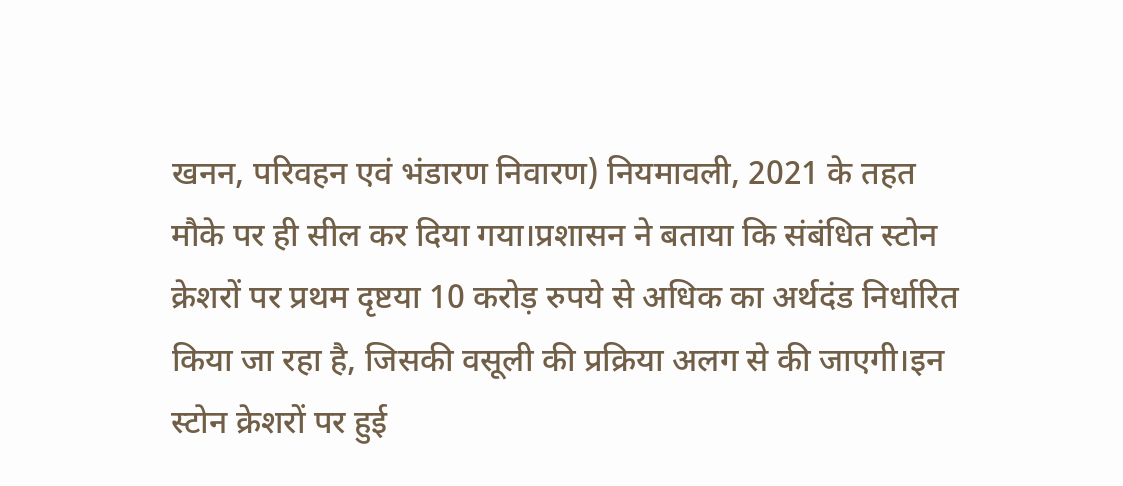खनन, परिवहन एवं भंडारण निवारण) नियमावली, 2021 के तहत मौके पर ही सील कर दिया गया।प्रशासन ने बताया कि संबंधित स्टोन क्रेशरों पर प्रथम दृष्टया 10 करोड़ रुपये से अधिक का अर्थदंड निर्धारित किया जा रहा है, जिसकी वसूली की प्रक्रिया अलग से की जाएगी।इन स्टोन क्रेशरों पर हुई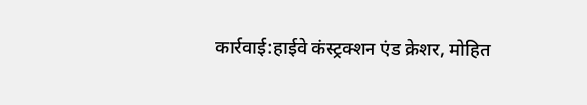कार्रवाई:हाईवे कंस्ट्रक्शन एंड क्रेशर, मोहित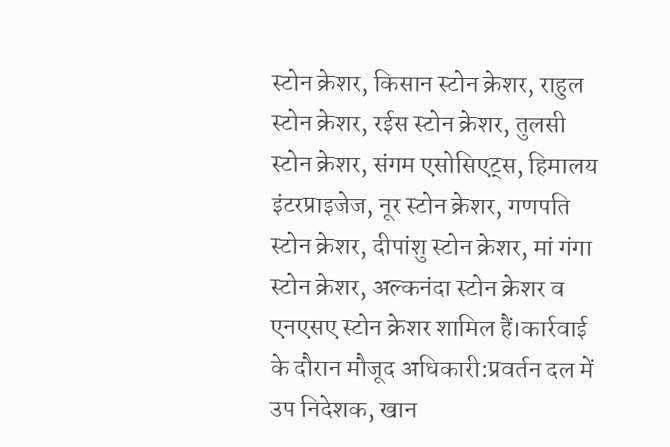स्टोन क्रेशर, किसान स्टोन क्रेशर, राहुल स्टोन क्रेशर, रईस स्टोन क्रेशर, तुलसी स्टोन क्रेशर, संगम एसोसिएट्स, हिमालय इंटरप्राइजेज, नूर स्टोन क्रेशर, गणपति स्टोन क्रेशर, दीपांशु स्टोन क्रेशर, मां गंगा स्टोन क्रेशर, अल्कनंदा स्टोन क्रेशर व एनएसए स्टोन क्रेशर शामिल हैं।कार्रवाई के दौरान मौजूद अधिकारी:प्रवर्तन दल में उप निदेशक, खान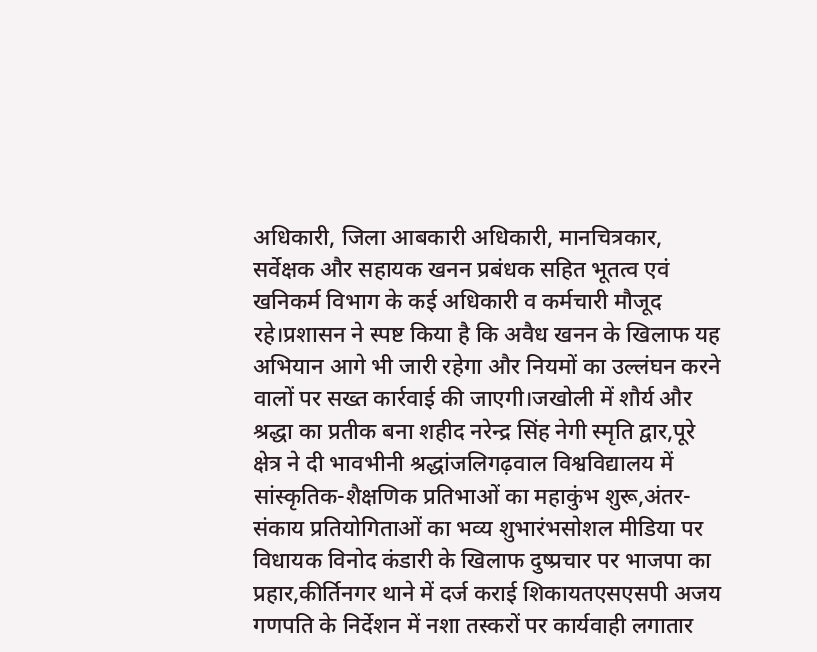अधिकारी, जिला आबकारी अधिकारी, मानचित्रकार, सर्वेक्षक और सहायक खनन प्रबंधक सहित भूतत्व एवं खनिकर्म विभाग के कई अधिकारी व कर्मचारी मौजूद रहे।प्रशासन ने स्पष्ट किया है कि अवैध खनन के खिलाफ यह अभियान आगे भी जारी रहेगा और नियमों का उल्लंघन करने वालों पर सख्त कार्रवाई की जाएगी।जखोली में शौर्य और श्रद्धा का प्रतीक बना शहीद नरेन्द्र सिंह नेगी स्मृति द्वार,पूरे क्षेत्र ने दी भावभीनी श्रद्धांजलिगढ़वाल विश्वविद्यालय में सांस्कृतिक-शैक्षणिक प्रतिभाओं का महाकुंभ शुरू,अंतर-संकाय प्रतियोगिताओं का भव्य शुभारंभसोशल मीडिया पर विधायक विनोद कंडारी के खिलाफ दुष्प्रचार पर भाजपा का प्रहार,कीर्तिनगर थाने में दर्ज कराई शिकायतएसएसपी अजय गणपति के निर्देशन में नशा तस्करों पर कार्यवाही लगातार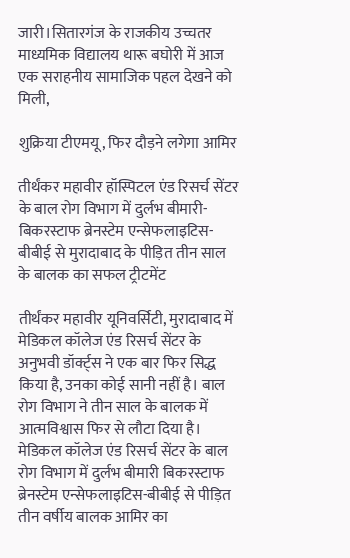जारी।सितारगंज के राजकीय उच्चतर माध्यमिक विद्यालय थारू बघोरी में आज एक सराहनीय सामाजिक पहल देखने को मिली,

शुक्रिया टीएमयू, फिर दौड़ने लगेगा आमिर

तीर्थंकर महावीर हॉस्पिटल एंड रिसर्च सेंटर के बाल रोग विभाग में दुर्लभ बीमारी- बिकरस्टाफ ब्रेनस्टेम एन्सेफलाइटिस-बीबीई से मुरादाबाद के पीड़ित तीन साल के बालक का सफल ट्रीटमेंट

तीर्थंकर महावीर यूनिवर्सिटी, मुरादाबाद में मेडिकल कॉलेज एंड रिसर्च सेंटर के अनुभवी डॉर्क्ट्स ने एक बार फिर सिद्ध किया है, उनका कोई सानी नहीं है। बाल रोग विभाग ने तीन साल के बालक में आत्मविश्वास फिर से लौटा दिया है। मेडिकल कॉलेज एंड रिसर्च सेंटर के बाल रोग विभाग में दुर्लभ बीमारी बिकरस्टाफ ब्रेनस्टेम एन्सेफलाइटिस-बीबीई से पीड़ित तीन वर्षीय बालक आमिर का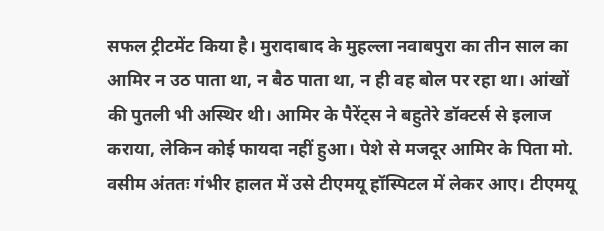सफल ट्रीटमेंट किया है। मुरादाबाद के मुहल्ला नवाबपुरा का तीन साल का आमिर न उठ पाता था, न बैठ पाता था, न ही वह बोल पर रहा था। आंखों की पुतली भी अस्थिर थी। आमिर के पैरेंट्स ने बहुतेरे डॉक्टर्स से इलाज कराया, लेकिन कोई फायदा नहीं हुआ। पेशे से मजदूर आमिर के पिता मो. वसीम अंततः गंभीर हालत में उसे टीएमयू हॉस्पिटल में लेकर आए। टीएमयू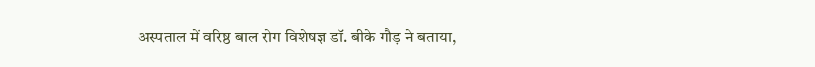अस्पताल में वरिष्ठ बाल रोग विशेषज्ञ डॉ. बीके गौड़ ने बताया,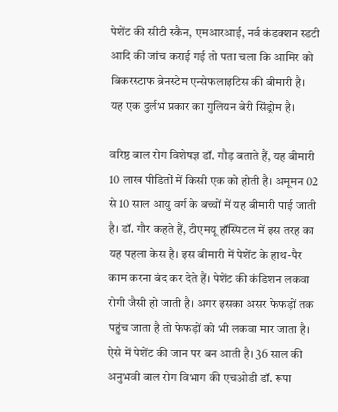पेशेंट की सीटी स्कैन, एमआरआई, नर्व कंडक्शन स्डटी आदि की जांच कराई गई तो पता चला कि आमिर को बिकरस्टाफ ब्रेनस्टेम एन्सेफलाइटिस की बीमारी है। यह एक दुर्लभ प्रकार का गुलियन बेरी सिंड्रोम है।

वरिष्ठ बाल रोग विशेषज्ञ डॉ. गौड़ बताते हैं, यह बीमारी 10 लाख पीडितों में किसी एक को होती है। अमूमन 02 से 10 साल आयु वर्ग के बच्चों में यह बीमारी पाई जाती है। डॉ. गौर कहते हैं, टीएमयू हॉस्पिटल में इस तरह का यह पहला केस है। इस बीमारी में पेशेंट के हाथ-पैर काम करना बंद कर देते हैं। पेशेंट की कंडिशन लकवा रोगी जैसी हो जाती है। अगर इसका असर फेफड़ों तक पहुंच जाता है तो फेफड़ों को भी लकवा मार जाता है। ऐसे में पेशेंट की जान पर बन आती है। 36 साल की अनुभवी बाल रोग विभाग की एचओडी डॉ. रूपा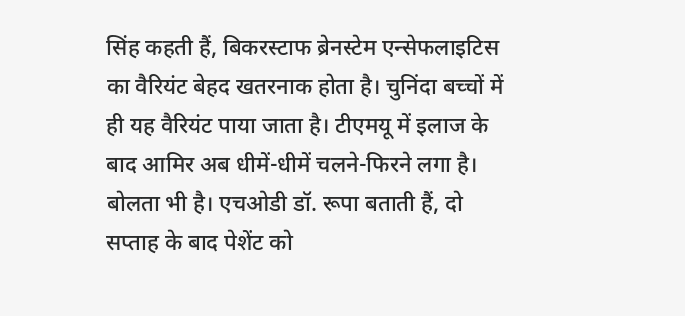सिंह कहती हैं, बिकरस्टाफ ब्रेनस्टेम एन्सेफलाइटिस का वैरियंट बेहद खतरनाक होता है। चुनिंदा बच्चों में ही यह वैरियंट पाया जाता है। टीएमयू में इलाज के बाद आमिर अब धीमें-धीमें चलने-फिरने लगा है। बोलता भी है। एचओडी डॉ. रूपा बताती हैं, दो सप्ताह के बाद पेशेंट को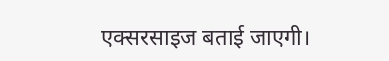एक्सरसाइज बताई जाएगी।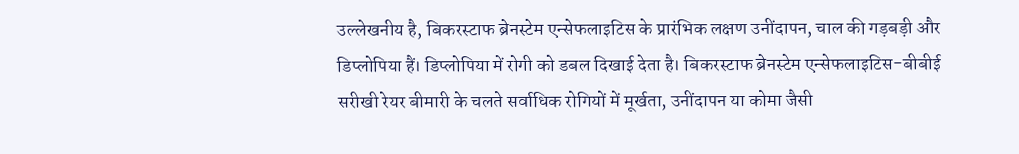उल्लेखनीय है, बिकरस्टाफ ब्रेनस्टेम एन्सेफलाइटिस के प्रारंभिक लक्षण उनींदापन, चाल की गड़बड़ी और डिप्लोपिया हैं। डिप्लोपिया में रोगी को डबल दिखाई देता है। बिकरस्टाफ ब्रेनस्टेम एन्सेफलाइटिस-बीबीई सरीखी रेयर बीमारी के चलते सर्वाधिक रोगियों में मूर्खता, उनींदापन या कोमा जैसी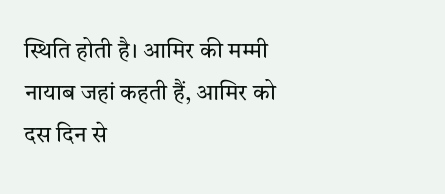स्थिति होती है। आमिर की मम्मी नायाब जहां कहती हैं, आमिर को दस दिन से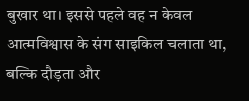बुखार था। इससे पहले वह न केवल आत्मविश्वास के संग साइकिल चलाता था, बल्कि दौड़ता और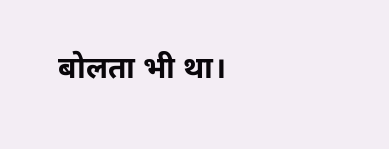बोलता भी था।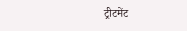ट्रीटमेंट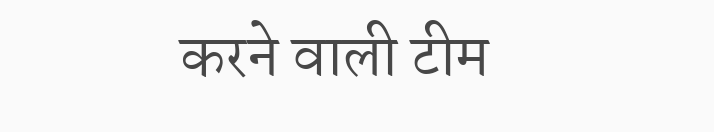करने वाली टीम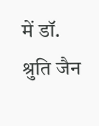में डॉ. श्रुति जैन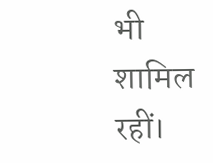भी शामिल रहीं।